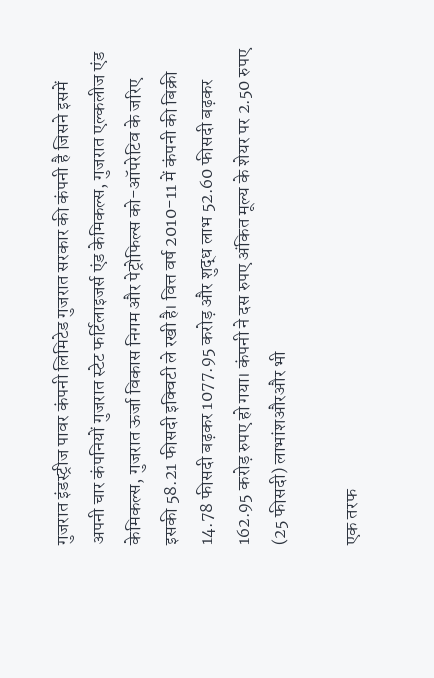गुजरात इंडस्ट्रीज पावर कंपनी लिमिटेड गुजरात सरकार की कंपनी है जिसने इसमें अपनी चार कंपनियों गुजरात स्टेट फर्टिलाइजर्स एंड केमिकल्स, गुजरात एल्कलीज एंड केमिकल्स, गुजरात ऊर्जा विकास निगम और पेट्रोफिल्स को-ऑपरेटिव के जरिए इसकी 58.21 फीसदी इक्विटी ले रखी है। वित्त वर्ष 2010-11 में कंपनी की बिक्री 14.78 फीसदी बढ़कर 1077.95 करोड़ और शुद्ध लाभ 52.60 फीसदी बढ़कर 162.95 करोड़ रुपए हो गया। कंपनी ने दस रुपए अंकित मूल्य के शेयर पर 2.50 रुपए (25 फीसदी) लाभांशऔरऔर भी

एक तरफ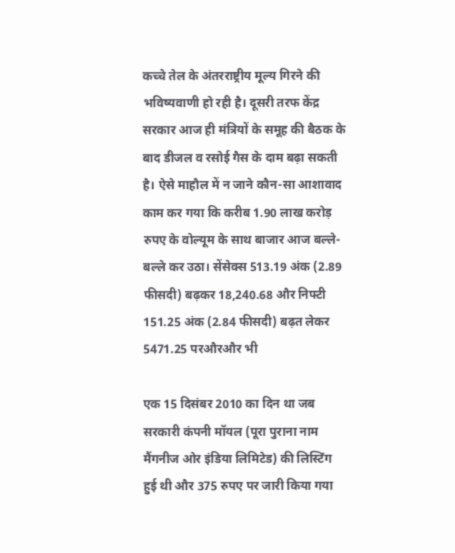कच्चे तेल के अंतरराष्ट्रीय मूल्य गिरने की भविष्यवाणी हो रही है। दूसरी तरफ केंद्र सरकार आज ही मंत्रियों के समूह की बैठक के बाद डीजल व रसोई गैस के दाम बढ़ा सकती है। ऐसे माहौल में न जाने कौन-सा आशावाद काम कर गया कि करीब 1.90 लाख करोड़ रुपए के वोल्यूम के साथ बाजार आज बल्ले-बल्ले कर उठा। सेंसेक्स 513.19 अंक (2.89 फीसदी) बढ़कर 18,240.68 और निफ्टी 151.25 अंक (2.84 फीसदी) बढ़त लेकर 5471.25 परऔरऔर भी

एक 15 दिसंबर 2010 का दिन था जब सरकारी कंपनी मॉयल (पूरा पुराना नाम मैंगनीज ओर इंडिया लिमिटेड) की लिस्टिंग हुई थी और 375 रुपए पर जारी किया गया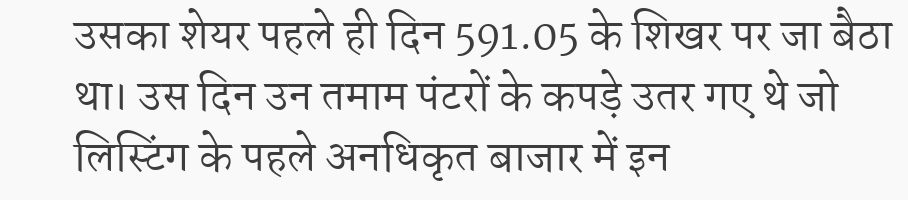उसका शेयर पहले ही दिन 591.05 के शिखर पर जा बैठा था। उस दिन उन तमाम पंटरों के कपड़े उतर गए थे जो लिस्टिंग के पहले अनधिकृत बाजार में इन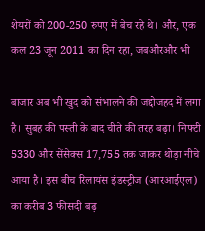शेयरों को 200-250 रुपए में बेच रहे थे। और, एक कल 23 जून 2011 का दिन रहा, जबऔरऔर भी

बाजार अब भी खुद को संभालने की जद्दोजहद में लगा है। सुबह की पस्ती के बाद चीते की तरह बढ़ा। निफ्टी 5330 और सेंसेक्स 17,755 तक जाकर थोड़ा नीचे आया है। इस बीच रिलायंस इंडस्ट्रीज (आरआईएल) का करीब 3 फीसदी बढ़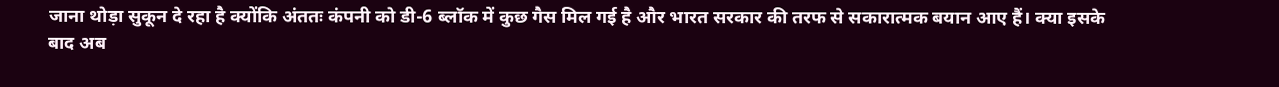जाना थोड़ा सुकून दे रहा है क्योंकि अंततः कंपनी को डी-6 ब्लॉक में कुछ गैस मिल गई है और भारत सरकार की तरफ से सकारात्मक बयान आए हैं। क्या इसके बाद अब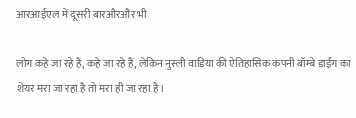आरआईएल में दूसरी बारऔरऔर भी

लोग कहे जा रहे हैं, कहे जा रहे हैं, लेकिन नुस्ली वाडिया की ऐतिहासिक कंपनी बॉम्बे डाईंग का शेयर मरा जा रहा है तो मरा ही जा रहा है।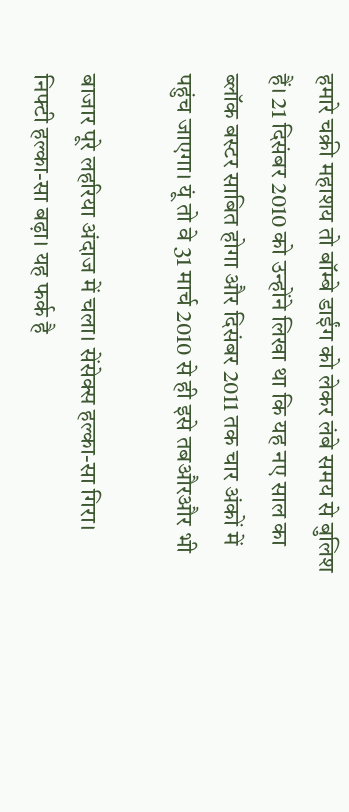हमारे चक्री महाशय तो बॉम्बे डाईंग को लेकर लंबे समय से बुलिश हैं। 21 दिसंबर 2010 को उन्होंने लिखा था कि यह नए साल का ब्लॉक बस्टर साबित होगा और दिसंबर 2011 तक चार अंकों में पहुंच जाएगा। यूं तो वे 31 मार्च 2010 से ही इसे तबऔरऔर भी

बाजार पूरे लहरिया अंदाज में चला। सेंसेक्स हल्का-सा गिरा। निफ्टी हल्का-सा बढ़ा। यह फर्क है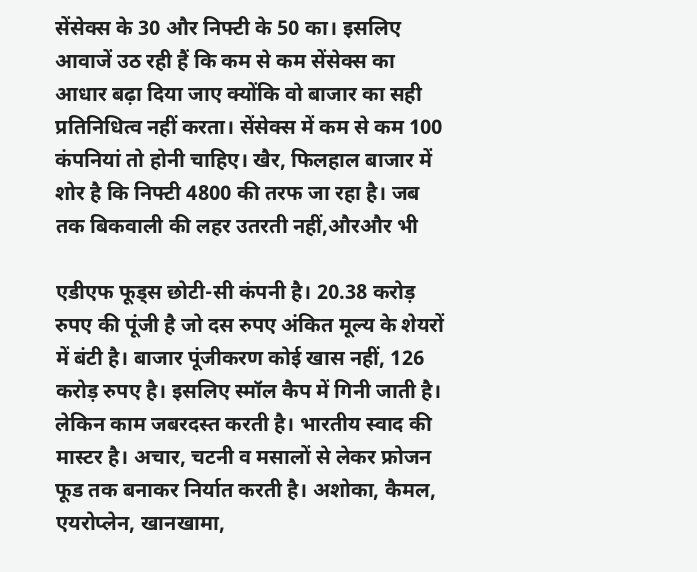सेंसेक्स के 30 और निफ्टी के 50 का। इसलिए आवाजें उठ रही हैं कि कम से कम सेंसेक्स का आधार बढ़ा दिया जाए क्योंकि वो बाजार का सही प्रतिनिधित्व नहीं करता। सेंसेक्स में कम से कम 100 कंपनियां तो होनी चाहिए। खैर, फिलहाल बाजार में शोर है कि निफ्टी 4800 की तरफ जा रहा है। जब तक बिकवाली की लहर उतरती नहीं,औरऔर भी

एडीएफ फूड्स छोटी-सी कंपनी है। 20.38 करोड़ रुपए की पूंजी है जो दस रुपए अंकित मूल्य के शेयरों में बंटी है। बाजार पूंजीकरण कोई खास नहीं, 126 करोड़ रुपए है। इसलिए स्मॉल कैप में गिनी जाती है। लेकिन काम जबरदस्त करती है। भारतीय स्वाद की मास्टर है। अचार, चटनी व मसालों से लेकर फ्रोजन फूड तक बनाकर निर्यात करती है। अशोका, कैमल, एयरोप्लेन, खानखामा,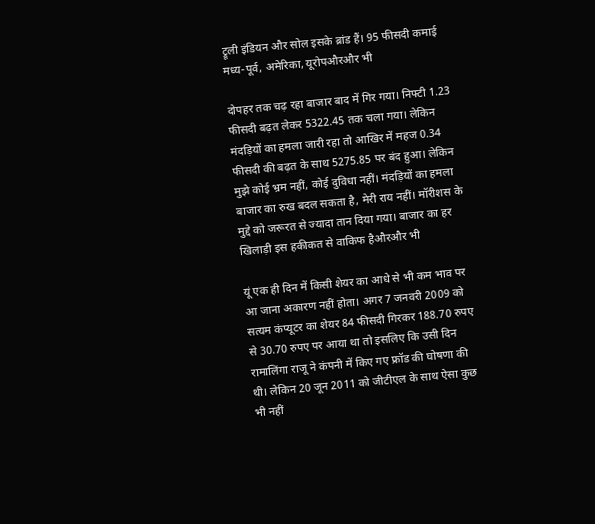ट्रूली इंडियन और सोल इसके ब्रांड हैं। 95 फीसदी कमाई मध्य-पूर्व, अमेरिका, यूरोपऔरऔर भी

दोपहर तक चढ़ रहा बाजार बाद में गिर गया। निफ्टी 1.23 फीसदी बढ़त लेकर 5322.45 तक चला गया। लेकिन मंदड़ियों का हमला जारी रहा तो आखिर में महज 0.34 फीसदी की बढ़त के साथ 5275.85 पर बंद हुआ। लेकिन मुझे कोई भ्रम नहीं, कोई दुविधा नहीं। मंदड़ियों का हमला बाजार का रुख बदल सकता है, मेरी राय नहीं। मॉरीशस के मुद्दे को जरूरत से ज्यादा तान दिया गया। बाजार का हर खिलाड़ी इस हकीकत से वाकिफ हैऔरऔर भी

यूं एक ही दिन में किसी शेयर का आधे से भी कम भाव पर आ जाना अकारण नहीं होता। अगर 7 जनवरी 2009 को सत्यम कंप्यूटर का शेयर 84 फीसदी गिरकर 188.70 रुपए से 30.70 रुपए पर आया था तो इसलिए कि उसी दिन रामालिंगा राजू ने कंपनी में किए गए फ्रॉड की घोषणा की थी। लेकिन 20 जून 2011 को जीटीएल के साथ ऐसा कुछ भी नहीं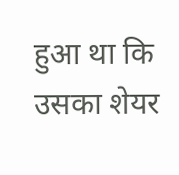हुआ था कि उसका शेयर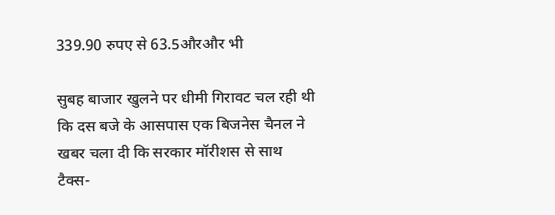339.90 रुपए से 63.5औरऔर भी

सुबह बाजार खुलने पर धीमी गिरावट चल रही थी कि दस बजे के आसपास एक बिजनेस चैनल ने खबर चला दी कि सरकार मॉरीशस से साथ टैक्स-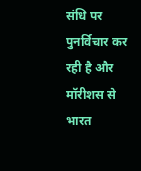संधि पर पुनर्विचार कर रही है और मॉरीशस से भारत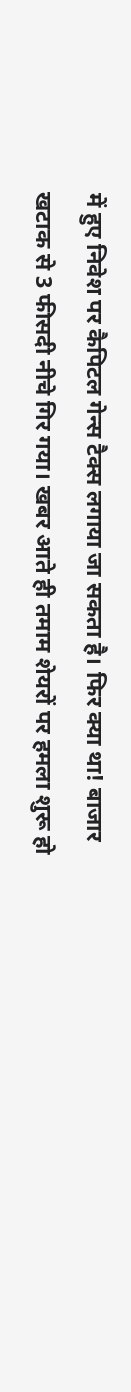में हुए निवेश पर कैपिटल गेन्स टैक्स लगाया जा सकता है। फिर क्या था! बाजार खटाक से 3 फीसदी नीचे गिर गया। खबर आते ही तमाम शेयरों पर हमला शुरू हो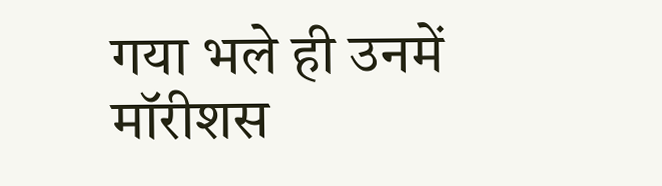गया भले ही उनमें मॉरीशस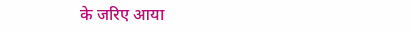के जरिए आया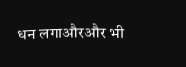धन लगाऔरऔर भी